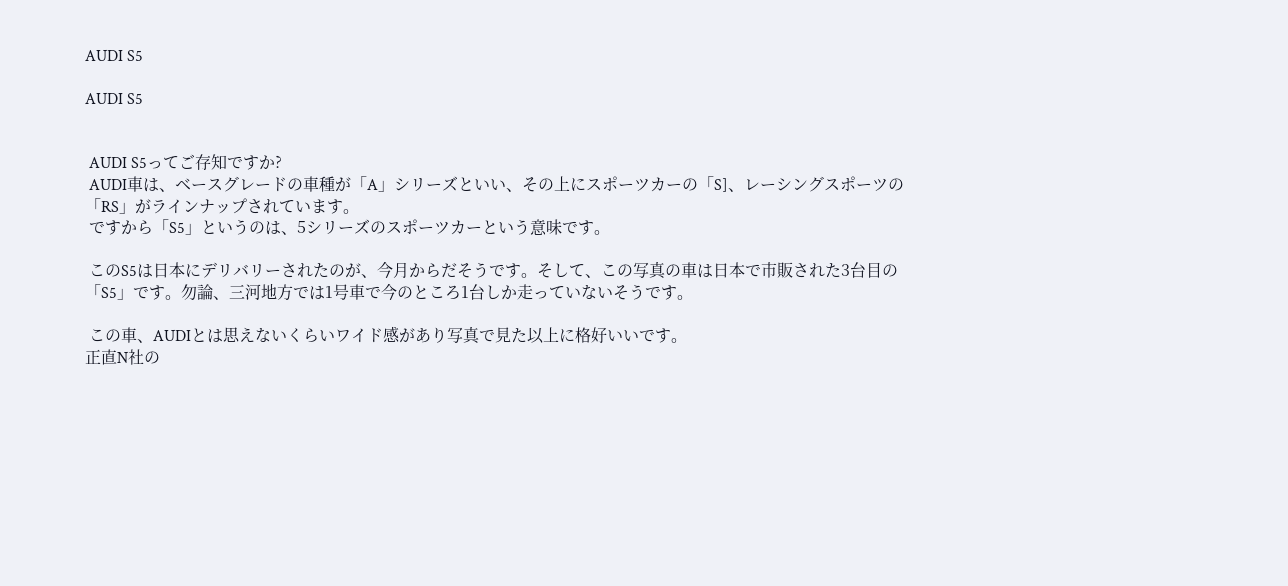AUDI S5

AUDI S5


 AUDI S5ってご存知ですか?
 AUDI車は、ベースグレードの車種が「A」シリーズといい、その上にスポーツカーの「S]、レーシングスポーツの「RS」がラインナップされています。
 ですから「S5」というのは、5シリーズのスポーツカーという意味です。

 このS5は日本にデリバリーされたのが、今月からだそうです。そして、この写真の車は日本で市販された3台目の「S5」です。勿論、三河地方では1号車で今のところ1台しか走っていないそうです。

 この車、AUDIとは思えないくらいワイド感があり写真で見た以上に格好いいです。
正直N社の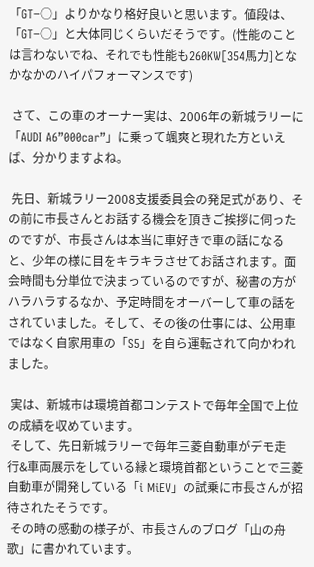「GT−○」よりかなり格好良いと思います。値段は、「GT−○」と大体同じくらいだそうです。(性能のことは言わないでね、それでも性能も260KW[354馬力]となかなかのハイパフォーマンスです)

 さて、この車のオーナー実は、2006年の新城ラリーに「AUDI A6”000car”」に乗って颯爽と現れた方といえば、分かりますよね。

 先日、新城ラリー2008支援委員会の発足式があり、その前に市長さんとお話する機会を頂きご挨拶に伺ったのですが、市長さんは本当に車好きで車の話になると、少年の様に目をキラキラさせてお話されます。面会時間も分単位で決まっているのですが、秘書の方がハラハラするなか、予定時間をオーバーして車の話をされていました。そして、その後の仕事には、公用車ではなく自家用車の「S5」を自ら運転されて向かわれました。

 実は、新城市は環境首都コンテストで毎年全国で上位の成績を収めています。
 そして、先日新城ラリーで毎年三菱自動車がデモ走行&車両展示をしている縁と環境首都ということで三菱自動車が開発している「i MiEV」の試乗に市長さんが招待されたそうです。
 その時の感動の様子が、市長さんのブログ「山の舟歌」に書かれています。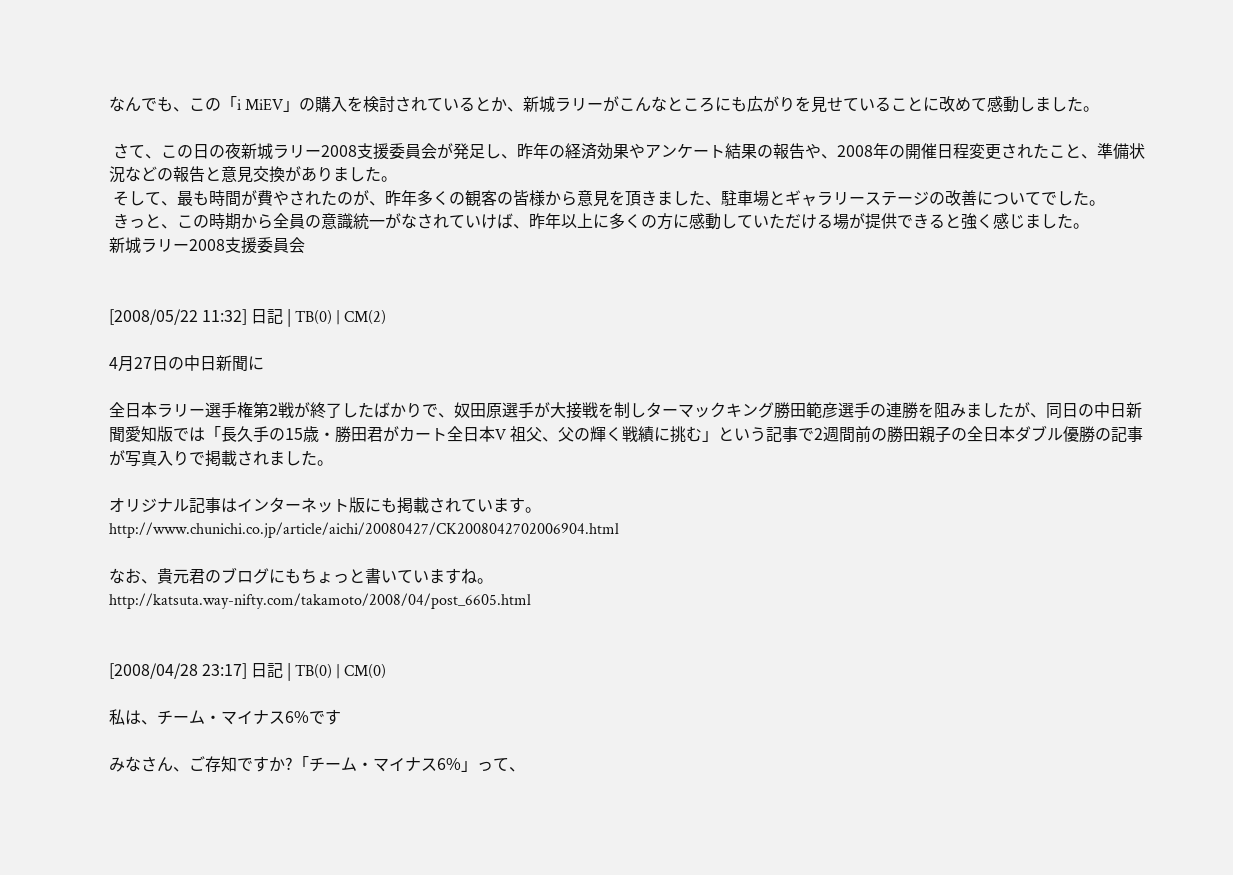なんでも、この「i MiEV」の購入を検討されているとか、新城ラリーがこんなところにも広がりを見せていることに改めて感動しました。

 さて、この日の夜新城ラリー2008支援委員会が発足し、昨年の経済効果やアンケート結果の報告や、2008年の開催日程変更されたこと、準備状況などの報告と意見交換がありました。
 そして、最も時間が費やされたのが、昨年多くの観客の皆様から意見を頂きました、駐車場とギャラリーステージの改善についてでした。
 きっと、この時期から全員の意識統一がなされていけば、昨年以上に多くの方に感動していただける場が提供できると強く感じました。
新城ラリー2008支援委員会


[2008/05/22 11:32] 日記 | TB(0) | CM(2)

4月27日の中日新聞に

全日本ラリー選手権第2戦が終了したばかりで、奴田原選手が大接戦を制しターマックキング勝田範彦選手の連勝を阻みましたが、同日の中日新聞愛知版では「長久手の15歳・勝田君がカート全日本V 祖父、父の輝く戦績に挑む」という記事で2週間前の勝田親子の全日本ダブル優勝の記事が写真入りで掲載されました。

オリジナル記事はインターネット版にも掲載されています。
http://www.chunichi.co.jp/article/aichi/20080427/CK2008042702006904.html

なお、貴元君のブログにもちょっと書いていますね。
http://katsuta.way-nifty.com/takamoto/2008/04/post_6605.html


[2008/04/28 23:17] 日記 | TB(0) | CM(0)

私は、チーム・マイナス6%です

みなさん、ご存知ですか?「チーム・マイナス6%」って、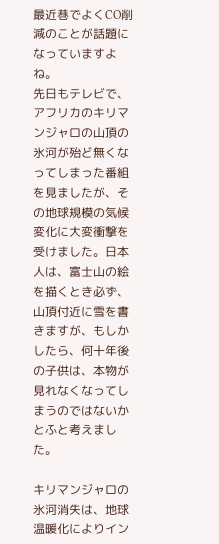最近巷でよくCO削減のことが話題になっていますよね。
先日もテレビで、アフリカのキリマンジャロの山頂の氷河が殆ど無くなってしまった番組を見ましたが、その地球規模の気候変化に大変衝撃を受けました。日本人は、富士山の絵を描くとき必ず、山頂付近に雪を書きますが、もしかしたら、何十年後の子供は、本物が見れなくなってしまうのではないかとふと考えました。

キリマンジャロの氷河消失は、地球温暖化によりイン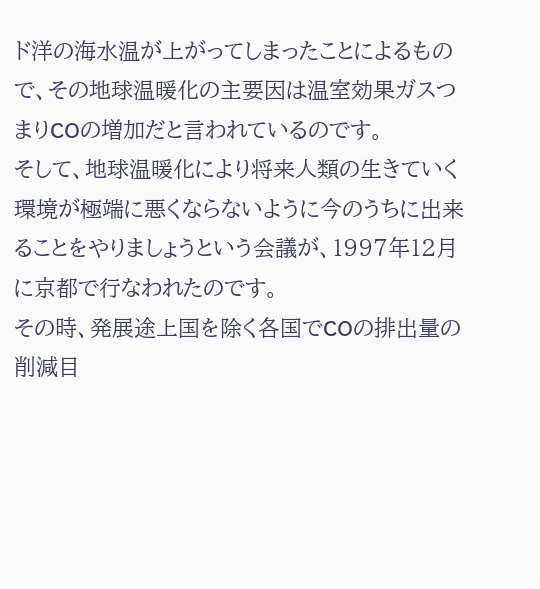ド洋の海水温が上がってしまったことによるもので、その地球温暖化の主要因は温室効果ガスつまりCOの増加だと言われているのです。
そして、地球温暖化により将来人類の生きていく環境が極端に悪くならないように今のうちに出来ることをやりましょうという会議が、1997年12月に京都で行なわれたのです。
その時、発展途上国を除く各国でCOの排出量の削減目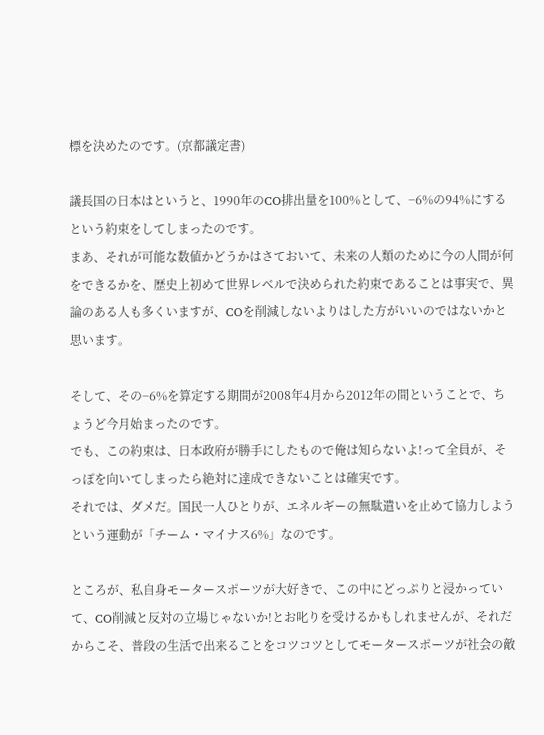標を決めたのです。(京都議定書)

議長国の日本はというと、1990年のCO排出量を100%として、−6%の94%にするという約束をしてしまったのです。
まあ、それが可能な数値かどうかはさておいて、未来の人類のために今の人間が何をできるかを、歴史上初めて世界レベルで決められた約束であることは事実で、異論のある人も多くいますが、COを削減しないよりはした方がいいのではないかと思います。

そして、その−6%を算定する期間が2008年4月から2012年の間ということで、ちょうど今月始まったのです。
でも、この約束は、日本政府が勝手にしたもので俺は知らないよ!って全員が、そっぽを向いてしまったら絶対に達成できないことは確実です。
それでは、ダメだ。国民一人ひとりが、エネルギーの無駄遣いを止めて協力しようという運動が「チーム・マイナス6%」なのです。

ところが、私自身モータースポーツが大好きで、この中にどっぷりと浸かっていて、CO削減と反対の立場じゃないか!とお叱りを受けるかもしれませんが、それだからこそ、普段の生活で出来ることをコツコツとしてモータースポーツが社会の敵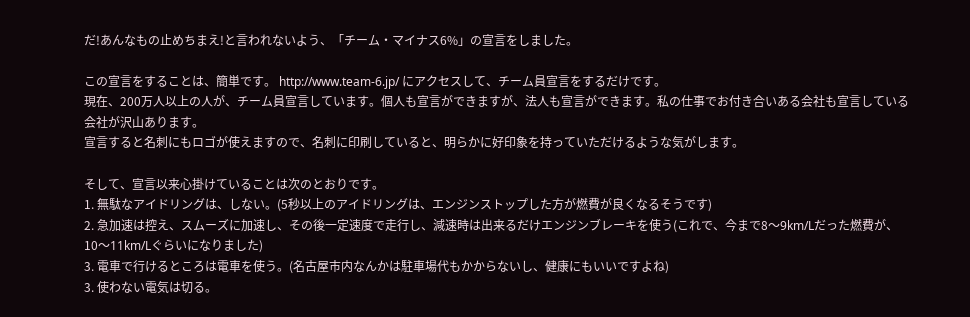だ!あんなもの止めちまえ!と言われないよう、「チーム・マイナス6%」の宣言をしました。

この宣言をすることは、簡単です。 http://www.team-6.jp/ にアクセスして、チーム員宣言をするだけです。
現在、200万人以上の人が、チーム員宣言しています。個人も宣言ができますが、法人も宣言ができます。私の仕事でお付き合いある会社も宣言している会社が沢山あります。
宣言すると名刺にもロゴが使えますので、名刺に印刷していると、明らかに好印象を持っていただけるような気がします。

そして、宣言以来心掛けていることは次のとおりです。
1. 無駄なアイドリングは、しない。(5秒以上のアイドリングは、エンジンストップした方が燃費が良くなるそうです)
2. 急加速は控え、スムーズに加速し、その後一定速度で走行し、減速時は出来るだけエンジンブレーキを使う(これで、今まで8〜9km/Lだった燃費が、10〜11km/Lぐらいになりました)
3. 電車で行けるところは電車を使う。(名古屋市内なんかは駐車場代もかからないし、健康にもいいですよね)
3. 使わない電気は切る。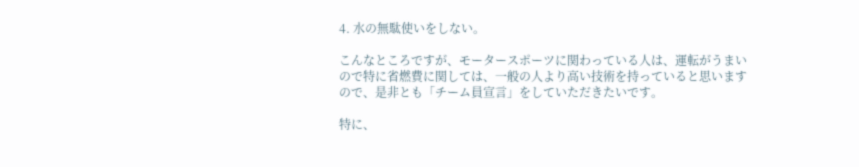4. 水の無駄使いをしない。

こんなところですが、モータースポーツに関わっている人は、運転がうまいので特に省燃費に関しては、一般の人より高い技術を持っていると思いますので、是非とも「チーム員宣言」をしていただきたいです。

特に、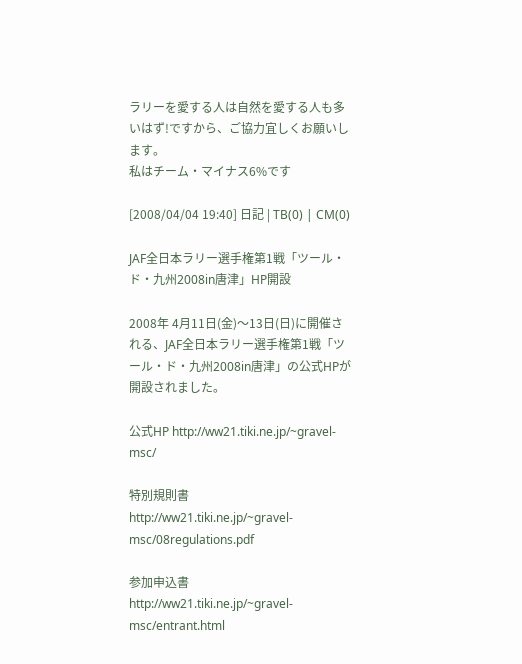ラリーを愛する人は自然を愛する人も多いはず!ですから、ご協力宜しくお願いします。
私はチーム・マイナス6%です

[2008/04/04 19:40] 日記 | TB(0) | CM(0)

JAF全日本ラリー選手権第1戦「ツール・ド・九州2008in唐津」HP開設

2008年 4月11日(金)〜13日(日)に開催される、JAF全日本ラリー選手権第1戦「ツール・ド・九州2008in唐津」の公式HPが開設されました。

公式HP http://ww21.tiki.ne.jp/~gravel-msc/

特別規則書 http://ww21.tiki.ne.jp/~gravel-msc/08regulations.pdf

参加申込書 http://ww21.tiki.ne.jp/~gravel-msc/entrant.html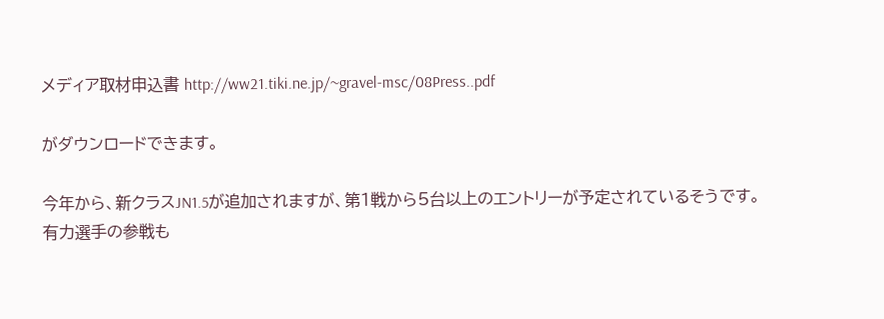メディア取材申込書 http://ww21.tiki.ne.jp/~gravel-msc/08Press..pdf

がダウンロードできます。

今年から、新クラスJN1.5が追加されますが、第1戦から5台以上のエントリーが予定されているそうです。
有力選手の参戦も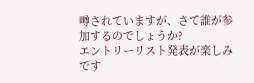噂されていますが、さて誰が参加するのでしょうか?
エントリーリスト発表が楽しみです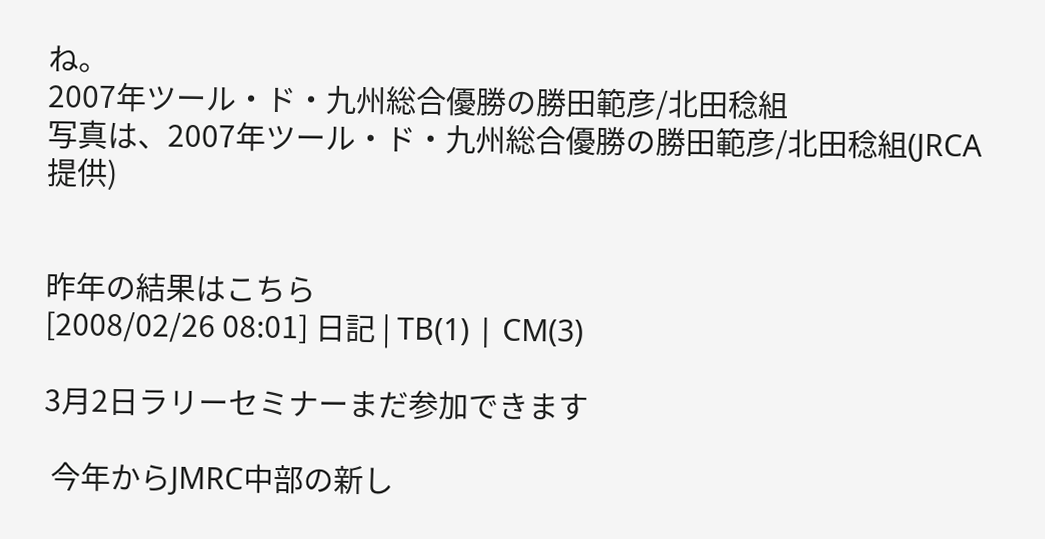ね。
2007年ツール・ド・九州総合優勝の勝田範彦/北田稔組
写真は、2007年ツール・ド・九州総合優勝の勝田範彦/北田稔組(JRCA提供)


昨年の結果はこちら
[2008/02/26 08:01] 日記 | TB(1) | CM(3)

3月2日ラリーセミナーまだ参加できます

 今年からJMRC中部の新し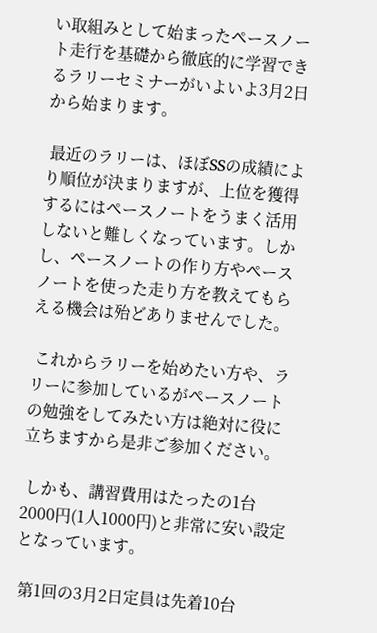い取組みとして始まったペースノート走行を基礎から徹底的に学習できるラリーセミナーがいよいよ3月2日から始まります。

 最近のラリーは、ほぼSSの成績により順位が決まりますが、上位を獲得するにはペースノートをうまく活用しないと難しくなっています。しかし、ペースノートの作り方やペースノートを使った走り方を教えてもらえる機会は殆どありませんでした。

 これからラリーを始めたい方や、ラリーに参加しているがペースノートの勉強をしてみたい方は絶対に役に立ちますから是非ご参加ください。

 しかも、講習費用はたったの1台2000円(1人1000円)と非常に安い設定となっています。

 第1回の3月2日定員は先着10台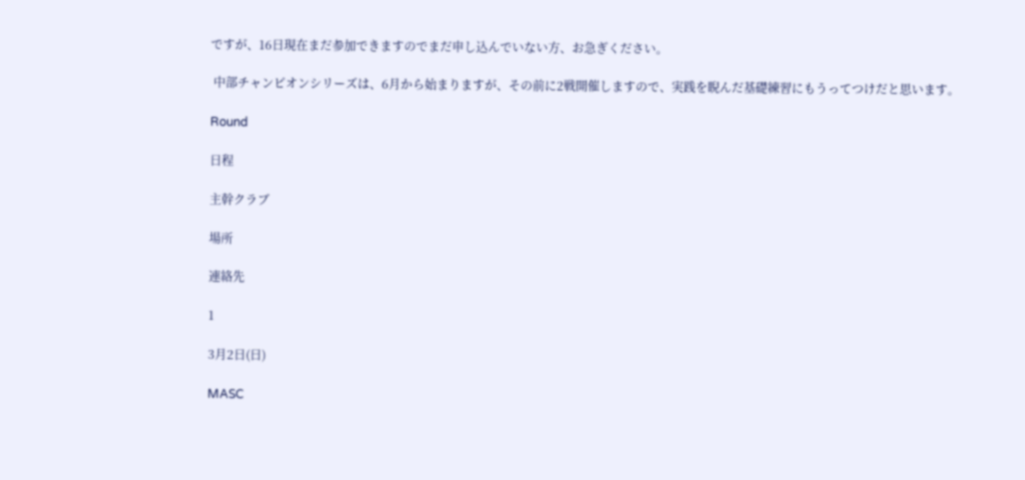ですが、16日現在まだ参加できますのでまだ申し込んでいない方、お急ぎください。

 中部チャンピオンシリーズは、6月から始まりますが、その前に2戦開催しますので、実践を睨んだ基礎練習にもうってつけだと思います。

Round

日程

主幹クラブ

場所

連絡先

1

3月2日(日)

MASC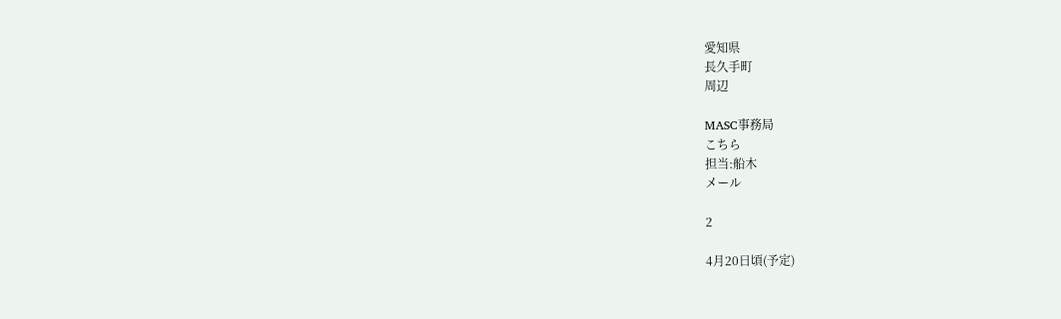愛知県
長久手町
周辺

MASC事務局
こちら
担当:船木
メール

2

4月20日頃(予定)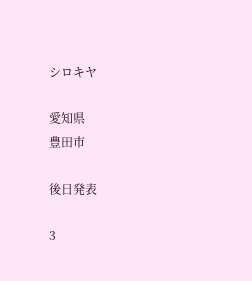シロキヤ

愛知県
豊田市

後日発表

3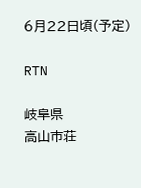6月22日頃(予定)

RTN

岐阜県
高山市荘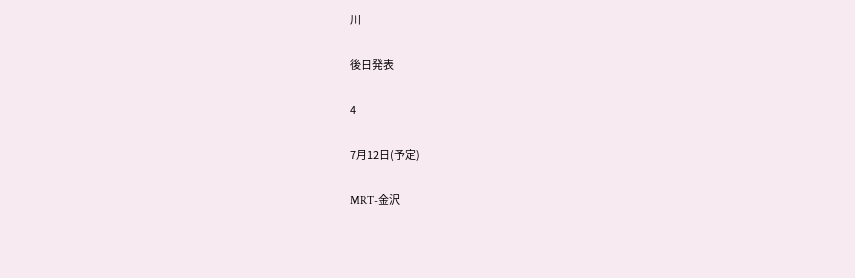川

後日発表

4

7月12日(予定)

MRT-金沢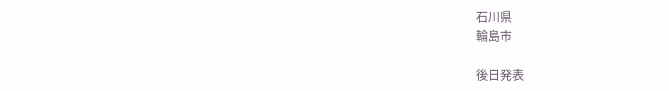石川県
輪島市

後日発表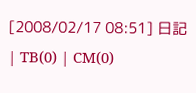[2008/02/17 08:51] 日記 | TB(0) | CM(0)